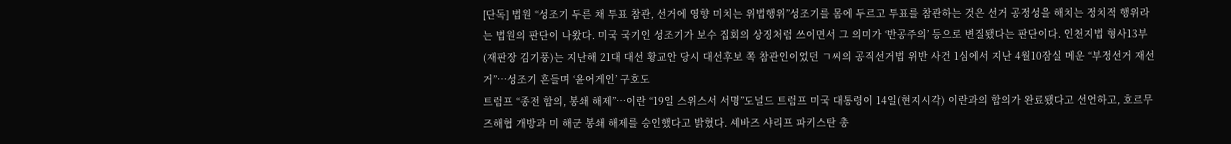[단독] 법원 “성조기 두른 채 투표 참관, 선거에 영향 미치는 위법행위”성조기를 몸에 두르고 투표를 참관하는 것은 선거 공정성을 해치는 정치적 행위라는 법원의 판단이 나왔다. 미국 국기인 성조기가 보수 집회의 상징처럼 쓰이면서 그 의미가 ‘반공주의’ 등으로 변질됐다는 판단이다. 인천지법 형사13부(재판장 김기풍)는 지난해 21대 대선 황교안 당시 대선후보 쪽 참관인이었던 ㄱ씨의 공직선거법 위반 사건 1심에서 지난 4월10잠실 메운 “부정선거 재선거”…성조기 흔들며 ‘윤어게인’ 구호도
트럼프 “종전 합의, 봉쇄 해제”…이란 “19일 스위스서 서명”도널드 트럼프 미국 대통령이 14일(현지시각) 이란과의 합의가 완료됐다고 선언하고, 호르무즈해협 개방과 미 해군 봉쇄 해제를 승인했다고 밝혔다. 셰바즈 샤리프 파키스탄 총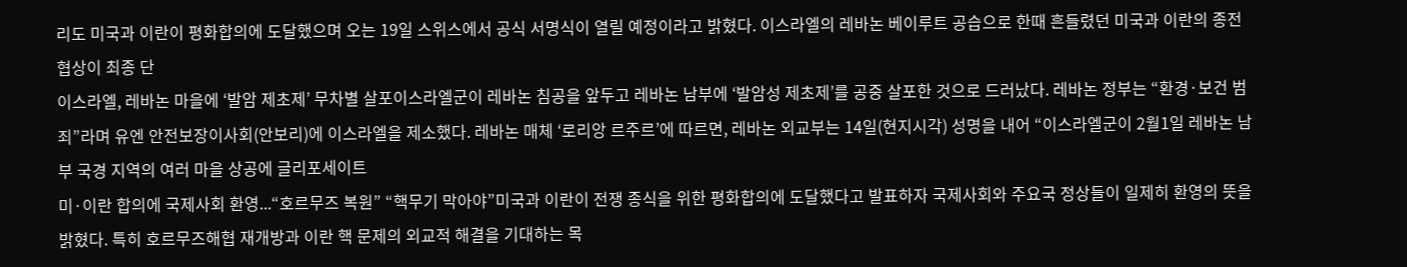리도 미국과 이란이 평화합의에 도달했으며 오는 19일 스위스에서 공식 서명식이 열릴 예정이라고 밝혔다. 이스라엘의 레바논 베이루트 공습으로 한때 흔들렸던 미국과 이란의 종전 협상이 최종 단
이스라엘, 레바논 마을에 ‘발암 제초제’ 무차별 살포이스라엘군이 레바논 침공을 앞두고 레바논 남부에 ‘발암성 제초제’를 공중 살포한 것으로 드러났다. 레바논 정부는 “환경·보건 범죄”라며 유엔 안전보장이사회(안보리)에 이스라엘을 제소했다. 레바논 매체 ‘로리앙 르주르’에 따르면, 레바논 외교부는 14일(현지시각) 성명을 내어 “이스라엘군이 2월1일 레바논 남부 국경 지역의 여러 마을 상공에 글리포세이트
미·이란 합의에 국제사회 환영...“호르무즈 복원” “핵무기 막아야”미국과 이란이 전쟁 종식을 위한 평화합의에 도달했다고 발표하자 국제사회와 주요국 정상들이 일제히 환영의 뜻을 밝혔다. 특히 호르무즈해협 재개방과 이란 핵 문제의 외교적 해결을 기대하는 목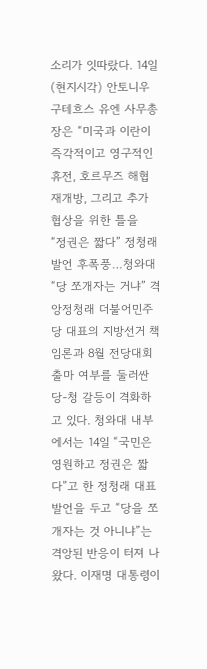소리가 잇따랐다. 14일(현지시각) 안토니우 구테흐스 유엔 사무총장은 “미국과 이란이 즉각적이고 영구적인 휴전, 호르무즈 해협 재개방, 그리고 추가 협상을 위한 틀을
“정권은 짧다” 정청래 발언 후폭풍…청와대 “당 쪼개자는 거냐” 격앙정청래 더불어민주당 대표의 지방선거 책임론과 8월 전당대회 출마 여부를 둘러싼 당-청 갈등이 격화하고 있다. 청와대 내부에서는 14일 “국민은 영원하고 정권은 짧다”고 한 정청래 대표 발언을 두고 “당을 쪼개자는 것 아니냐”는 격앙된 반응이 터져 나왔다. 이재명 대통령이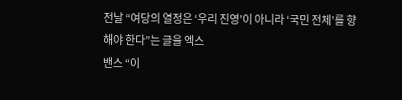전날 “여당의 열정은 ‘우리 진영’이 아니라 ‘국민 전체’를 향해야 한다”는 글을 엑스
밴스 “이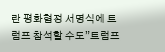란 평화협정 서명식에 트럼프 참석할 수도”트럼프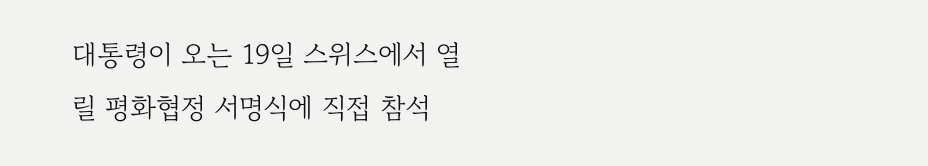대통령이 오는 19일 스위스에서 열릴 평화협정 서명식에 직접 참석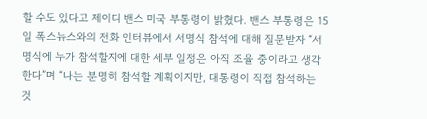할 수도 있다고 제이디 밴스 미국 부통령이 밝혔다. 밴스 부통령은 15일 폭스뉴스와의 전화 인터뷰에서 서명식 참석에 대해 질문받자 “서명식에 누가 참석할지에 대한 세부 일정은 아직 조율 중이라고 생각한다”며 “나는 분명히 참석할 계획이지만, 대통령이 직접 참석하는 것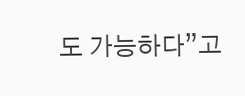도 가능하다”고